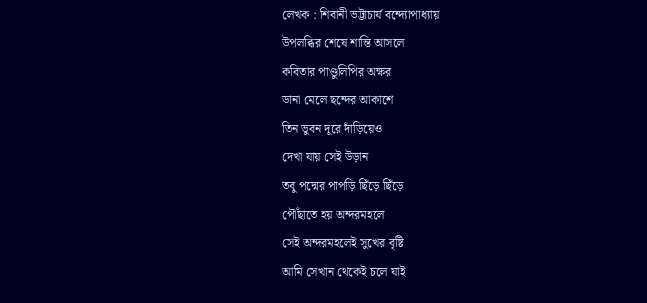লেখক : শিবানী ভট্টাচার্য বন্দ্যোপাধ্যায়
উপলব্ধির শেষে শান্তি আসলে
কবিতার পাণ্ডুলিপির অক্ষর
ডানা মেলে ছন্দের আকাশে
তিন ভুবন দূরে দাঁড়িয়েও
দেখা যায় সেই উড়ান
তবু পদ্মের পাপড়ি ছিঁড়ে ছিঁড়ে
পৌঁছাতে হয় অন্দরমহলে
সেই অন্দরমহলেই সুখের বৃষ্টি
আমি সেখান থেকেই চলে যাই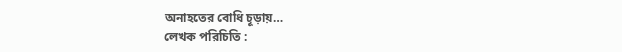অনাহতের বোধি চূড়ায়…
লেখক পরিচিতি :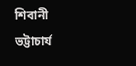শিবানী ভট্টাচার্য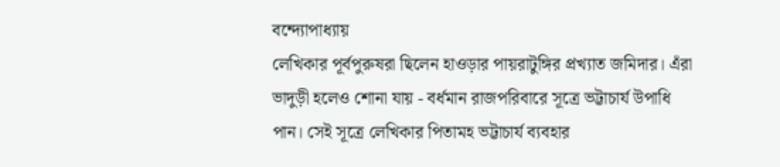বন্দ্যোপাধ্যায়
লেখিকার পূর্বপুরুষরা ছিলেন হাওড়ার পায়রাটুঙ্গির প্রখ্যাত জমিদার। এঁরা ভাদুড়ী হলেও শোনা যায় - বর্ধমান রাজপরিবারে সূত্রে ভট্টাচার্য উপাধি পান। সেই সূত্রে লেখিকার পিতামহ ভট্টাচার্য ব্যবহার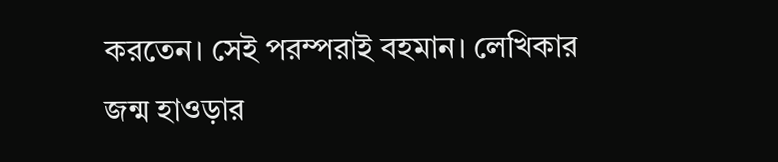করতেন। সেই পরম্পরাই বহমান। লেখিকার জন্ম হাওড়ার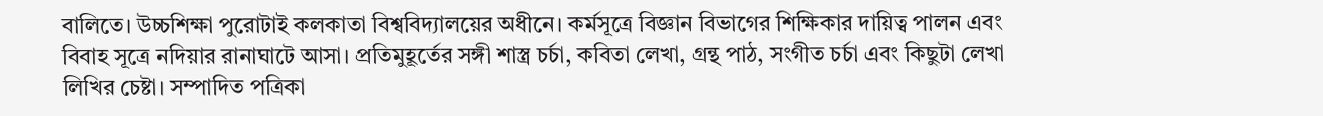বালিতে। উচ্চশিক্ষা পুরোটাই কলকাতা বিশ্ববিদ্যালয়ের অধীনে। কর্মসূত্রে বিজ্ঞান বিভাগের শিক্ষিকার দায়িত্ব পালন এবং বিবাহ সূত্রে নদিয়ার রানাঘাটে আসা। প্রতিমুহূর্তের সঙ্গী শাস্ত্র চর্চা, কবিতা লেখা, গ্ৰন্থ পাঠ, সংগীত চর্চা এবং কিছুটা লেখা লিখির চেষ্টা। সম্পাদিত পত্রিকা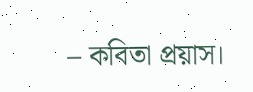– কবিতা প্ৰয়াস।